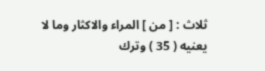ثلاث : [ من ] المراء والاكثار وما لا يعنيه ( 35 ) وترك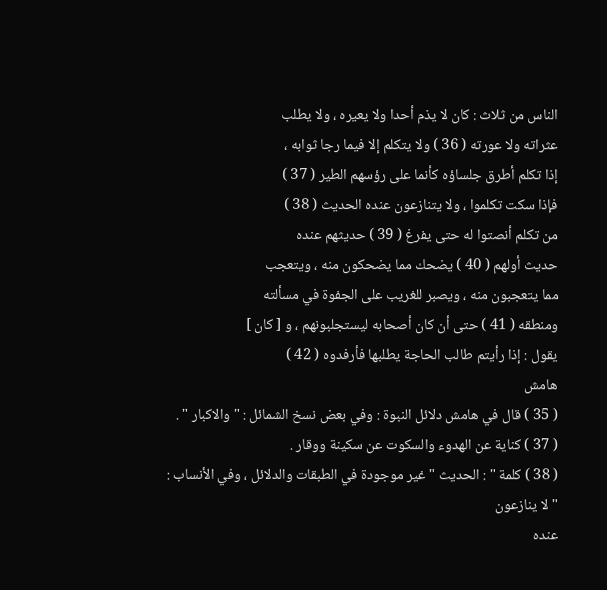الناس من ثلاث : كان لا يذم أحدا ولا يعيره ، ولا يطلب
عثراته ولا عورته ( 36 ) ولا يتكلم إلا فيما رجا ثوابه ،
إذا تكلم أطرق جلساؤه كأنما على رؤسهم الطير ( 37 )
فإذا سكت تكلموا ، ولا يتنازعون عنده الحديث ( 38 )
من تكلم أنصتوا له حتى يفرغ ( 39 ) حديثهم عنده
حديث أولهم ( 40 ) يضحك مما يضحكون منه ، ويتعجب
مما يتعجبون منه ، ويصبر للغريب على الجفوة في مسألته
ومنطقه ( 41 ) حتى أن كان أصحابه ليستجلبونهم ، و [ كان ]
يقول : إذا رأيتم طالب الحاجة يطلبها فأرفدوه ( 42 )
هامش
( 35 ) قال في هامش دلائل النبوة : وفي بعض نسخ الشمائل : " والاكبار " .
( 37 ) كناية عن الهدوء والسكوت عن سكينة ووقار .
( 38 ) كلمة " : الحديث " غير موجودة في الطبقات والدلائل ، وفي الأنساب : " لا ينازعون
عنده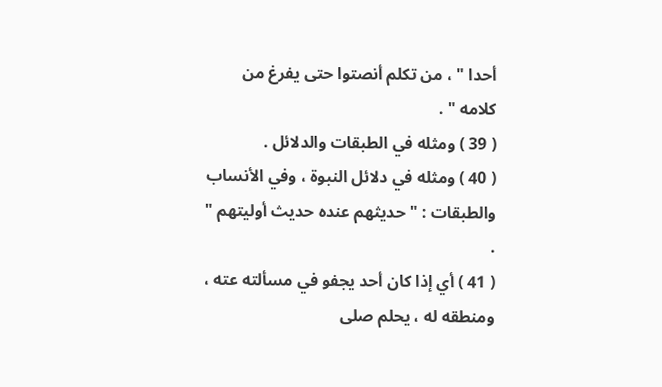أحدا " ، من تكلم أنصتوا حتى يفرغ من كلامه " .
( 39 ) ومثله في الطبقات والدلائل .
( 40 ) ومثله في دلائل النبوة ، وفي الأنساب والطبقات : " حديثهم عنده حديث أوليتهم " .
( 41 ) أي إذا كان أحد يجفو في مسألته عته ، ومنطقه له ، يحلم صلى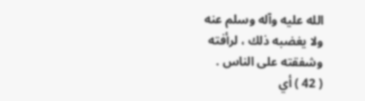الله عليه وآله وسلم عنه
ولا يغضبه ذلك ، لرأفته وشفقته على الناس .
( 42 ) أي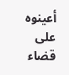أعينوه على قضاء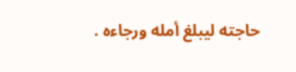حاجته ليبلغ أمله ورجاءه .